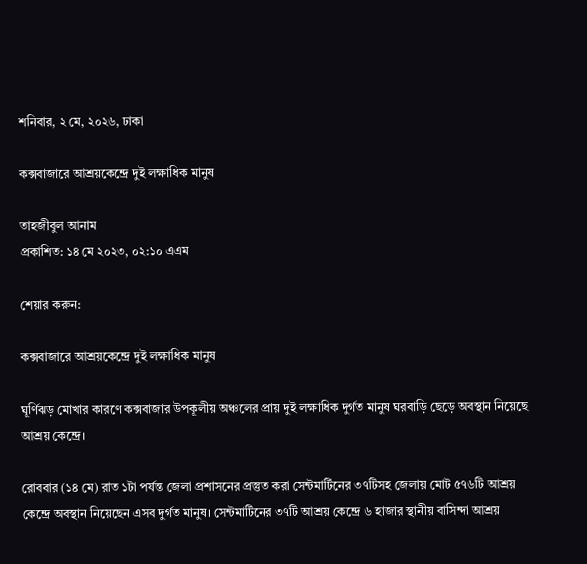শনিবার, ২ মে, ২০২৬, ঢাকা

কক্সবাজারে আশ্রয়কেন্দ্রে দুই লক্ষাধিক মানুষ

তাহজীবুল আনাম
প্রকাশিত: ১৪ মে ২০২৩, ০২:১০ এএম

শেয়ার করুন:

কক্সবাজারে আশ্রয়কেন্দ্রে দুই লক্ষাধিক মানুষ

ঘূর্ণিঝড় মোখার কারণে কক্সবাজার উপকূলীয় অঞ্চলের প্রায় দুই লক্ষাধিক দুর্গত মানুষ ঘরবাড়ি ছেড়ে অবস্থান নিয়েছে আশ্রয় কেন্দ্রে।

রোববার (১৪ মে) রাত ১টা পর্যন্ত জেলা প্রশাসনের প্রস্তুত করা সেন্টমার্টিনের ৩৭টিসহ জেলায় মোট ৫৭৬টি আশ্রয় কেন্দ্রে অবস্থান নিয়েছেন এসব দুর্গত মানুষ। সেন্টমার্টিনের ৩৭টি আশ্রয় কেন্দ্রে ৬ হাজার স্থানীয় বাসিন্দা আশ্রয়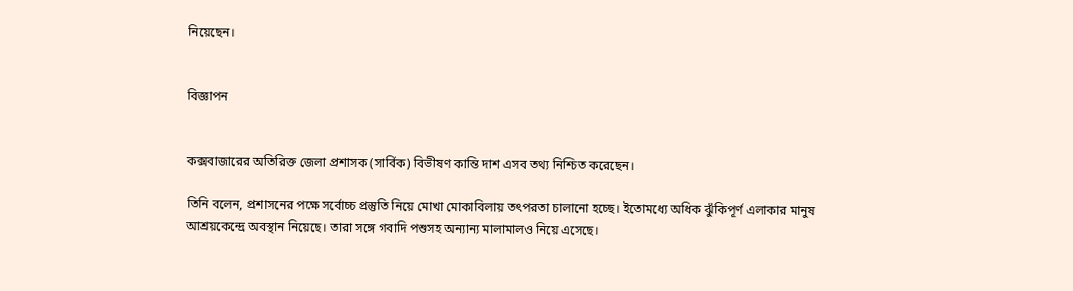নিয়েছেন।


বিজ্ঞাপন


কক্সবাজারের অতিরিক্ত জেলা প্রশাসক (সার্বিক) বিভীষণ কান্তি দাশ এসব তথ্য নিশ্চিত করেছেন।

তিনি বলেন, প্রশাসনের পক্ষে সর্বোচ্চ প্রস্তুতি নিয়ে মোখা মোকাবিলায় তৎপরতা চালানো হচ্ছে। ইতোমধ্যে অধিক ঝুঁকিপূর্ণ এলাকার মানুষ আশ্রয়কেন্দ্রে অবস্থান নিয়েছে। তারা সঙ্গে গবাদি পশুসহ অন্যান্য মালামালও নিয়ে এসেছে।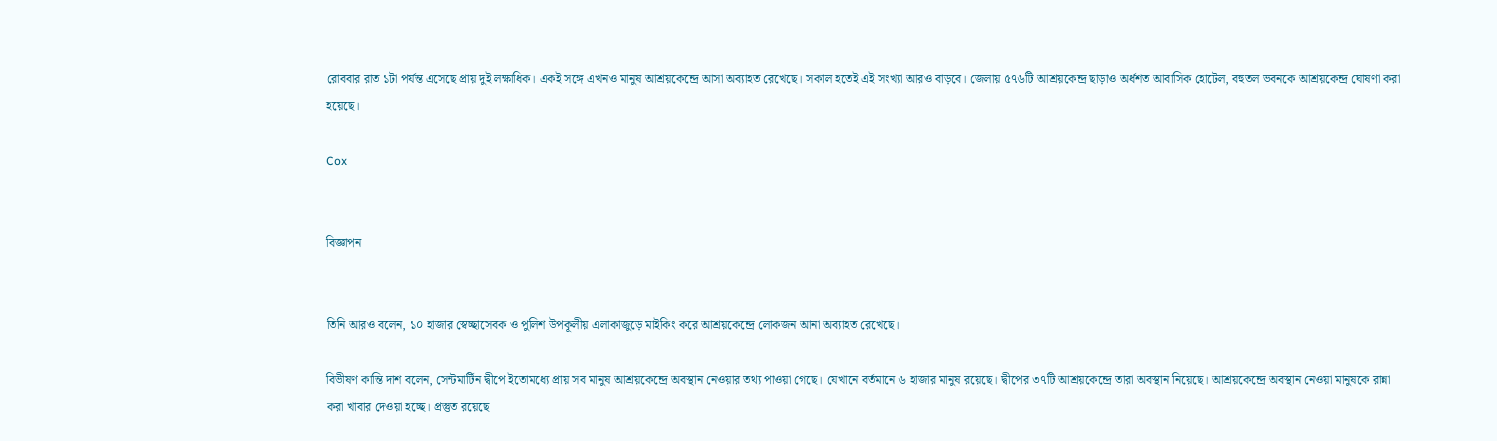রোববার রাত ১টা পর্যন্ত এসেছে প্রায় দুই লক্ষাধিক। একই সঙ্গে এখনও মানুষ আশ্রয়কেন্দ্রে আসা অব্যাহত রেখেছে। সকাল হতেই এই সংখ্যা আরও বাড়বে। জেলায় ৫৭৬টি আশ্রয়কেন্দ্র ছাড়াও অর্ধশত আবাসিক হোটেল, বহুতল ভবনকে আশ্রয়কেন্দ্র ঘোষণা করা হয়েছে।

Cox


বিজ্ঞাপন


তিনি আরও বলেন, ১০ হাজার স্বেচ্ছাসেবক ও পুলিশ উপকূলীয় এলাকাজুড়ে মাইকিং করে আশ্রয়কেন্দ্রে লোকজন আনা অব্যাহত রেখেছে।

বিভীষণ কান্তি দাশ বলেন, সেন্টমার্টিন দ্বীপে ইতোমধ্যে প্রায় সব মানুষ আশ্রয়কেন্দ্রে অবস্থান নেওয়ার তথ্য পাওয়া গেছে। যেখানে বর্তমানে ৬ হাজার মানুষ রয়েছে। দ্বীপের ৩৭টি আশ্রয়কেন্দ্রে তারা অবস্থান নিয়েছে। আশ্রয়কেন্দ্রে অবস্থান নেওয়া মানুষকে রান্না করা খাবার দেওয়া হচ্ছে। প্রস্তুত রয়েছে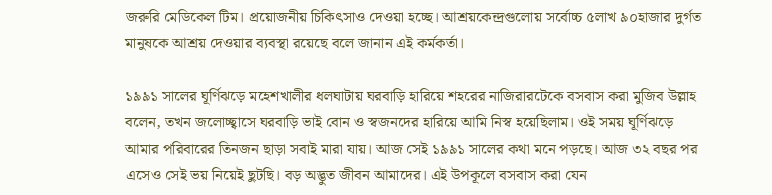জরুরি মেডিকেল টিম। প্রয়োজনীয় চিকিৎসাও দেওয়া হচ্ছে। আশ্রয়কেন্দ্রগুলোয় সর্বোচ্চ ৫লাখ ৯০হাজার দুর্গত মানুষকে আশ্রয় দেওয়ার ব্যবস্থা রয়েছে বলে জানান এই কর্মকর্তা।

১৯৯১ সালের ঘূর্ণিঝড়ে মহেশখালীর ধলঘাটায় ঘরবাড়ি হারিয়ে শহরের নাজিরারটেকে বসবাস করা মুজিব উল্লাহ বলেন, তখন জলোচ্ছ্বাসে ঘরবাড়ি ভাই বোন ও স্বজনদের হারিয়ে আমি নিস্ব হয়েছিলাম। ওই সময় ঘূর্ণিঝড়ে আমার পরিবারের তিনজন ছাড়া সবাই মারা যায়। আজ সেই ১৯৯১ সালের কথা মনে পড়ছে। আজ ৩২ বছর পর এসেও সেই ভয় নিয়েই ছুটছি। বড় অদ্ভুত জীবন আমাদের। এই উপকূলে বসবাস করা যেন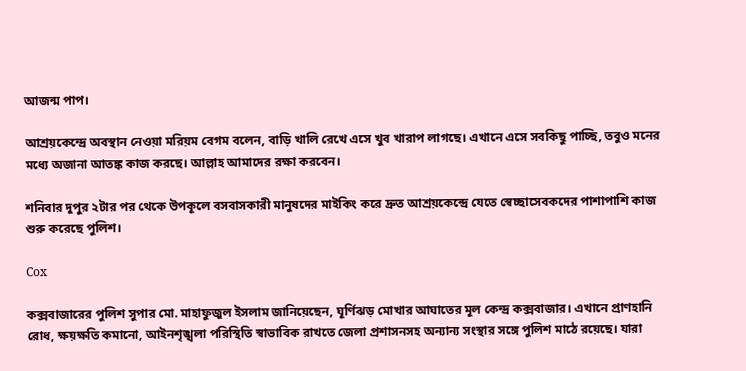আজন্ম পাপ।

আশ্রয়কেন্দ্রে অবস্থান নেওয়া মরিয়ম বেগম বলেন, বাড়ি খালি রেখে এসে খুব খারাপ লাগছে। এখানে এসে সবকিছু পাচ্ছি, তবুও মনের মধ্যে অজানা আতঙ্ক কাজ করছে। আল্লাহ আমাদের রক্ষা করবেন।

শনিবার দুপুর ২টার পর থেকে উপকূলে বসবাসকারী মানুষদের মাইকিং করে দ্রুত আশ্রয়কেন্দ্রে যেতে স্বেচ্ছাসেবকদের পাশাপাশি কাজ শুরু করেছে পুলিশ।

Cox

কক্সবাজারের পুলিশ সুপার মো. মাহাফুজুল ইসলাম জানিয়েছেন, ঘূর্ণিঝড় মোখার আঘাতের মূল কেন্দ্র কক্সবাজার। এখানে প্রাণহানি রোধ, ক্ষয়ক্ষতি কমানো, আইনশৃঙ্খলা পরিস্থিতি স্বাভাবিক রাখতে জেলা প্রশাসনসহ অন্যান্য সংস্থার সঙ্গে পুলিশ মাঠে রয়েছে। যারা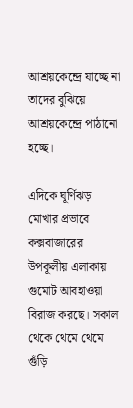আশ্রয়কেন্দ্রে যাচ্ছে না তাদের বুঝিয়ে আশ্রয়কেন্দ্রে পাঠানো হচ্ছে।

এদিকে ঘূর্ণিঝড় মোখার প্রভাবে কক্সবাজারের উপকূলীয় এলাকায় গুমোট আবহাওয়া বিরাজ করছে। সকাল থেকে থেমে থেমে গুঁড়ি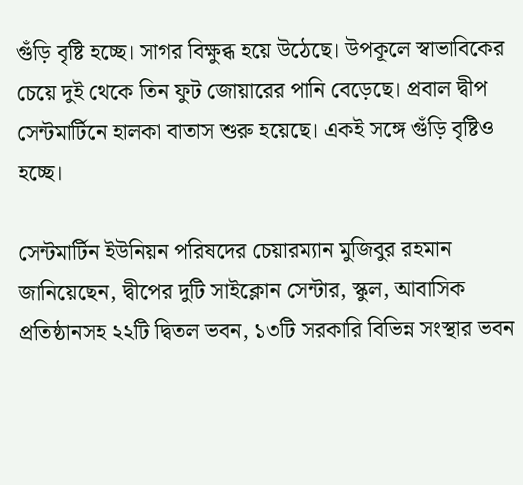গুঁড়ি বৃষ্টি হচ্ছে। সাগর বিক্ষুব্ধ হয়ে উঠেছে। উপকূলে স্বাভাবিকের চেয়ে দুই থেকে তিন ফুট জোয়ারের পানি বেড়েছে। প্রবাল দ্বীপ সেন্টমার্টিনে হালকা বাতাস শুরু হয়েছে। একই সঙ্গে গুঁড়ি বৃষ্টিও হচ্ছে।

সেন্টমার্টিন ইউনিয়ন পরিষদের চেয়ারম্যান মুজিবুর রহমান জানিয়েছেন, দ্বীপের দুটি সাইক্লোন সেন্টার, স্কুল, আবাসিক প্রতিষ্ঠানসহ ২২টি দ্বিতল ভবন, ১৩টি সরকারি বিভিন্ন সংস্থার ভবন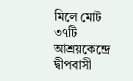মিলে মোট ৩৭টি আশ্রয়কেন্দ্রে দ্বীপবাসী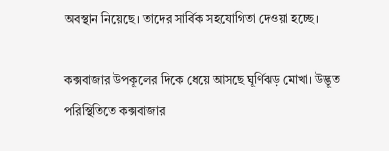অবস্থান নিয়েছে। তাদের সার্বিক সহযোগিতা দেওয়া হচ্ছে।

কক্সবাজার উপকূলের দিকে ধেয়ে আসছে ঘূর্ণিঝড় মোখা। উদ্ভূত পরিস্থিতিতে কক্সবাজার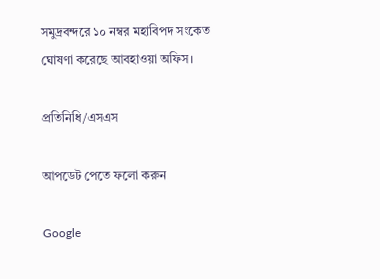সমুদ্রবন্দরে ১০ নম্বর মহাবিপদ সংকেত ঘোষণা করেছে আবহাওয়া অফিস।

প্রতিনিধি/এসএস

আপডেট পেতে ফলো করুন

Google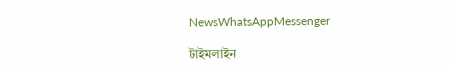NewsWhatsAppMessenger

টাইমলাইন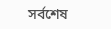সর্বশেষ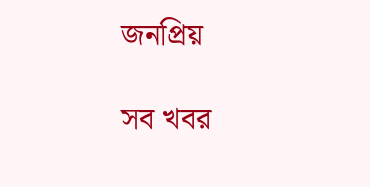জনপ্রিয়

সব খবর